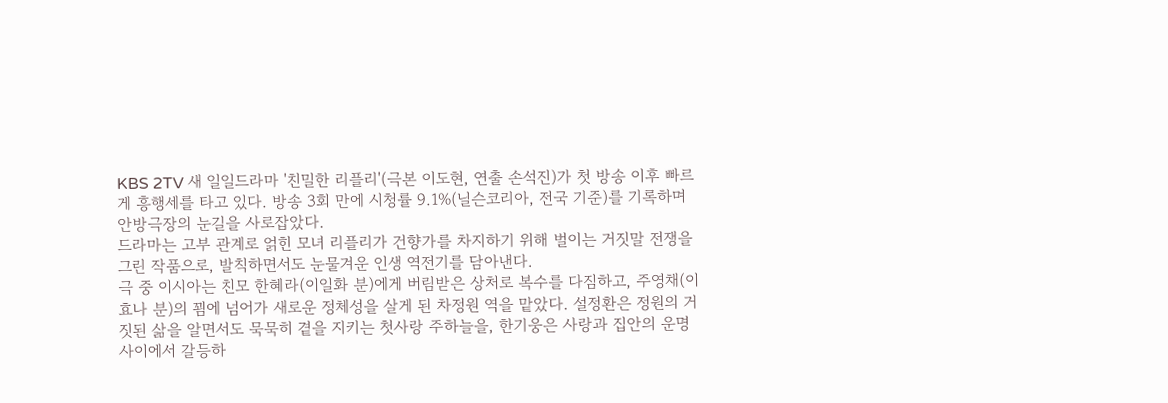KBS 2TV 새 일일드라마 '친밀한 리플리'(극본 이도현, 연출 손석진)가 첫 방송 이후 빠르게 흥행세를 타고 있다. 방송 3회 만에 시청률 9.1%(닐슨코리아, 전국 기준)를 기록하며 안방극장의 눈길을 사로잡았다.
드라마는 고부 관계로 얽힌 모녀 리플리가 건향가를 차지하기 위해 벌이는 거짓말 전쟁을 그린 작품으로, 발칙하면서도 눈물겨운 인생 역전기를 담아낸다.
극 중 이시아는 친모 한혜라(이일화 분)에게 버림받은 상처로 복수를 다짐하고, 주영채(이효나 분)의 꾐에 넘어가 새로운 정체성을 살게 된 차정원 역을 맡았다. 설정환은 정원의 거짓된 삶을 알면서도 묵묵히 곁을 지키는 첫사랑 주하늘을, 한기웅은 사랑과 집안의 운명 사이에서 갈등하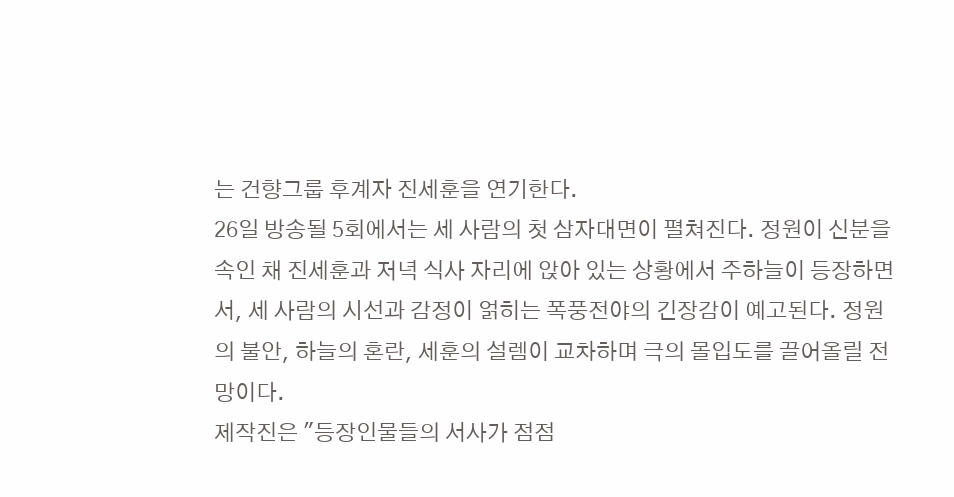는 건향그룹 후계자 진세훈을 연기한다.
26일 방송될 5회에서는 세 사람의 첫 삼자대면이 펼쳐진다. 정원이 신분을 속인 채 진세훈과 저녁 식사 자리에 앉아 있는 상황에서 주하늘이 등장하면서, 세 사람의 시선과 감정이 얽히는 폭풍전야의 긴장감이 예고된다. 정원의 불안, 하늘의 혼란, 세훈의 설렘이 교차하며 극의 몰입도를 끌어올릴 전망이다.
제작진은 "등장인물들의 서사가 점점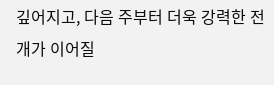깊어지고, 다음 주부터 더욱 강력한 전개가 이어질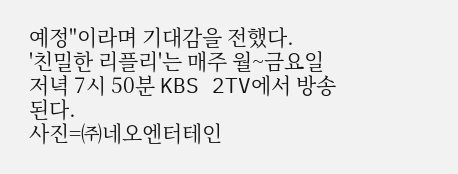예정"이라며 기대감을 전했다.
'친밀한 리플리'는 매주 월~금요일 저녁 7시 50분 KBS 2TV에서 방송된다.
사진=㈜네오엔터테인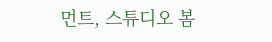먼트, 스튜디오 봄